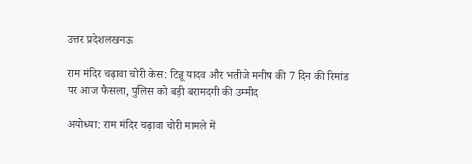उत्तर प्रदेशलखनऊ

राम मंदिर चढ़ावा चोरी केस: टिन्नू यादव और भतीजे मनीष की 7 दिन की रिमांड पर आज फैसला, पुलिस को बड़ी बरामदगी की उम्मीद

अयोध्या: राम मंदिर चढ़ावा चोरी मामले में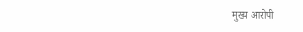मुख्य आरोपी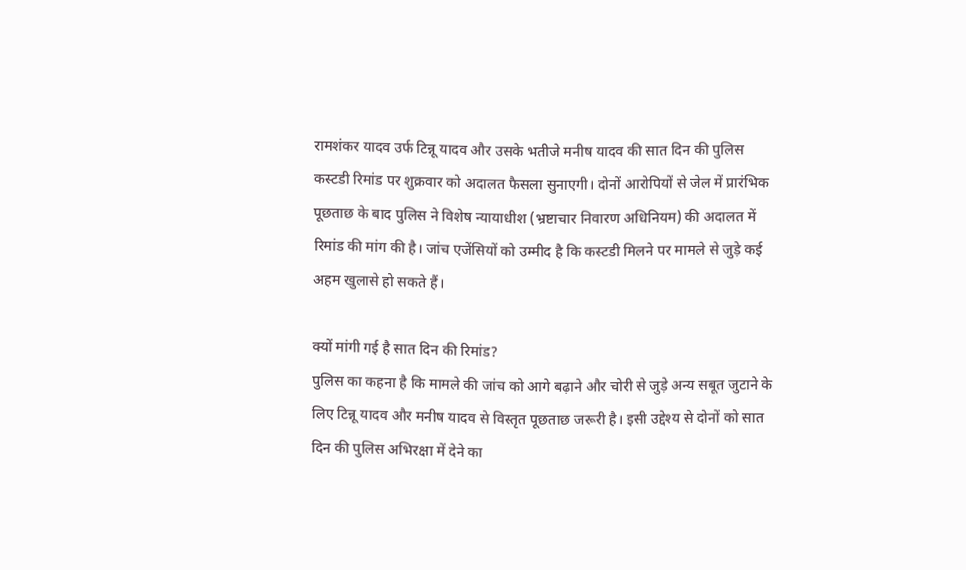रामशंकर यादव उर्फ टिन्नू यादव और उसके भतीजे मनीष यादव की सात दिन की पुलिस कस्टडी रिमांड पर शुक्रवार को अदालत फैसला सुनाएगी। दोनों आरोपियों से जेल में प्रारंभिक पूछताछ के बाद पुलिस ने विशेष न्यायाधीश (भ्रष्टाचार निवारण अधिनियम) की अदालत में रिमांड की मांग की है। जांच एजेंसियों को उम्मीद है कि कस्टडी मिलने पर मामले से जुड़े कई अहम खुलासे हो सकते हैं।

क्यों मांगी गई है सात दिन की रिमांड?
पुलिस का कहना है कि मामले की जांच को आगे बढ़ाने और चोरी से जुड़े अन्य सबूत जुटाने के लिए टिन्नू यादव और मनीष यादव से विस्तृत पूछताछ जरूरी है। इसी उद्देश्य से दोनों को सात दिन की पुलिस अभिरक्षा में देने का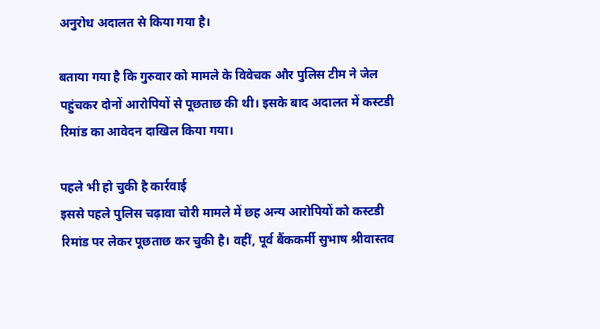अनुरोध अदालत से किया गया है।

बताया गया है कि गुरुवार को मामले के विवेचक और पुलिस टीम ने जेल पहुंचकर दोनों आरोपियों से पूछताछ की थी। इसके बाद अदालत में कस्टडी रिमांड का आवेदन दाखिल किया गया।

पहले भी हो चुकी है कार्रवाई
इससे पहले पुलिस चढ़ावा चोरी मामले में छह अन्य आरोपियों को कस्टडी रिमांड पर लेकर पूछताछ कर चुकी है। वहीं, पूर्व बैंककर्मी सुभाष श्रीवास्तव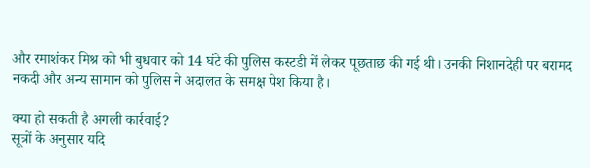और रमाशंकर मिश्र को भी बुधवार को 14 घंटे की पुलिस कस्टडी में लेकर पूछताछ की गई थी। उनकी निशानदेही पर बरामद नकदी और अन्य सामान को पुलिस ने अदालत के समक्ष पेश किया है।

क्या हो सकती है अगली कार्रवाई?
सूत्रों के अनुसार यदि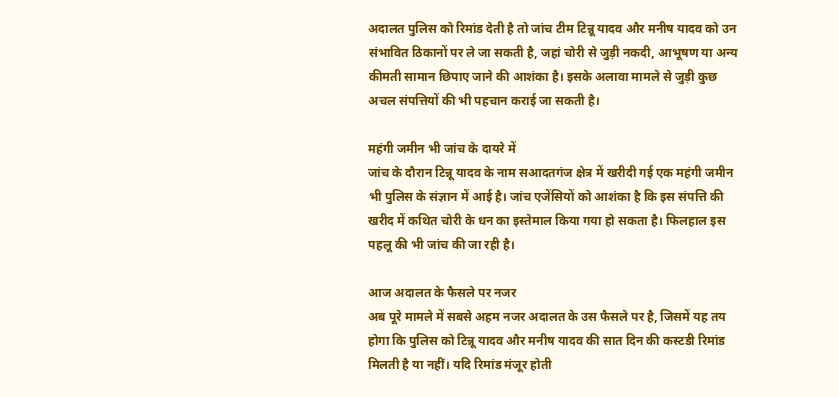अदालत पुलिस को रिमांड देती है तो जांच टीम टिन्नू यादव और मनीष यादव को उन संभावित ठिकानों पर ले जा सकती है, जहां चोरी से जुड़ी नकदी, आभूषण या अन्य कीमती सामान छिपाए जाने की आशंका है। इसके अलावा मामले से जुड़ी कुछ अचल संपत्तियों की भी पहचान कराई जा सकती है।

महंगी जमीन भी जांच के दायरे में
जांच के दौरान टिन्नू यादव के नाम सआदतगंज क्षेत्र में खरीदी गई एक महंगी जमीन भी पुलिस के संज्ञान में आई है। जांच एजेंसियों को आशंका है कि इस संपत्ति की खरीद में कथित चोरी के धन का इस्तेमाल किया गया हो सकता है। फिलहाल इस पहलू की भी जांच की जा रही है।

आज अदालत के फैसले पर नजर
अब पूरे मामले में सबसे अहम नजर अदालत के उस फैसले पर है, जिसमें यह तय होगा कि पुलिस को टिन्नू यादव और मनीष यादव की सात दिन की कस्टडी रिमांड मिलती है या नहीं। यदि रिमांड मंजूर होती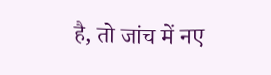है, तो जांच में नए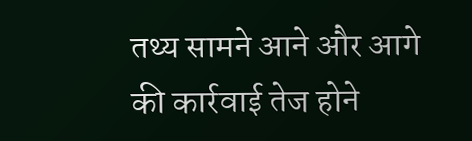तथ्य सामने आने और आगे की कार्रवाई तेज होने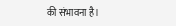की संभावना है।